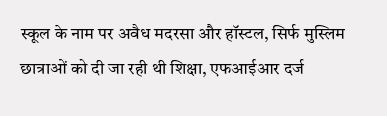स्कूल के नाम पर अवैध मदरसा और हॉस्टल, सिर्फ मुस्लिम छात्राओं को दी जा रही थी शिक्षा, एफआईआर दर्ज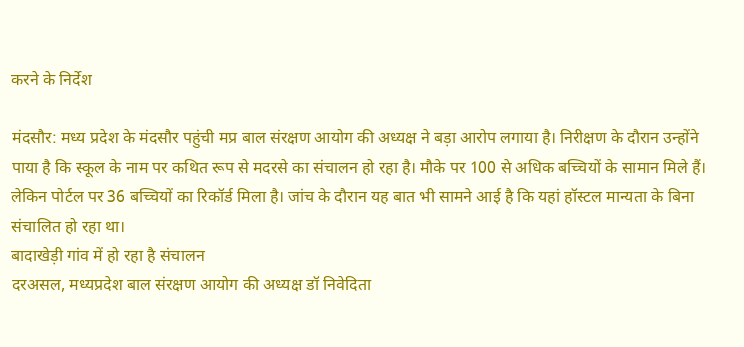करने के निर्देश

मंदसौर: मध्य प्रदेश के मंदसौर पहुंची मप्र बाल संरक्षण आयोग की अध्यक्ष ने बड़ा आरोप लगाया है। निरीक्षण के दौरान उन्होंने पाया है कि स्कूल के नाम पर कथित रूप से मदरसे का संचालन हो रहा है। मौके पर 100 से अधिक बच्चियों के सामान मिले हैं। लेकिन पोर्टल पर 36 बच्चियों का रिकॉर्ड मिला है। जांच के दौरान यह बात भी सामने आई है कि यहां हॉस्टल मान्यता के बिना संचालित हो रहा था।
बादाखेड़ी गांव में हो रहा है संचालन
दरअसल, मध्यप्रदेश बाल संरक्षण आयोग की अध्यक्ष डॉ निवेदिता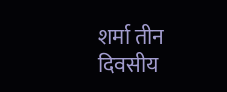शर्मा तीन दिवसीय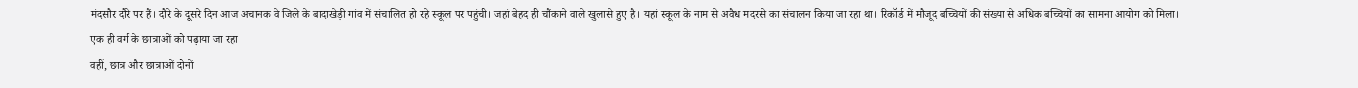मंदसौर दौरे पर हैं। दौरे के दूसरे दिन आज अचानक वे जिले के बादाखेड़ी गांव में संचालित हो रहे स्कूल पर पहुंची। जहां बेहद ही चौंकाने वाले खुलासे हुए है। यहां स्कूल के नाम से अवैध मदरसे का संचालन किया जा रहा था। रिकॉर्ड में मौजूद बच्चियों की संख्या से अधिक बच्चियों का सामना आयोग को मिला।
एक ही वर्ग के छात्राओं को पढ़ाया जा रहा
वहीं, छात्र और छात्राओं दोनों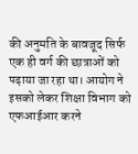की अनुमति के बावजूद सिर्फ एक ही वर्ग की छात्राओं को पढ़ाया जा रहा था। आयोग ने इसको लेकर शिक्षा विभाग को एफआईआर करने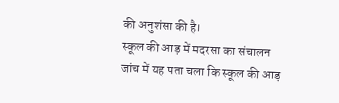की अनुशंसा की है।
स्कूल की आड़ में मदरसा का संचालन
जांच में यह पता चला कि स्कूल की आड़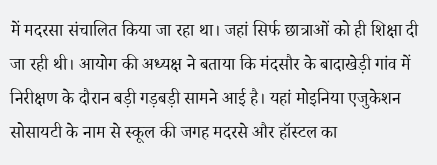में मदरसा संचालित किया जा रहा था। जहां सिर्फ छात्राओं को ही शिक्षा दी जा रही थी। आयोग की अध्यक्ष ने बताया कि मंदसौर के बादाखेड़ी गांव में निरीक्षण के दौरान बड़ी गड़बड़ी सामने आई है। यहां मोइनिया एजुकेशन सोसायटी के नाम से स्कूल की जगह मदरसे और हॉस्टल का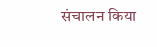संचालन किया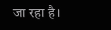जा रहा है।